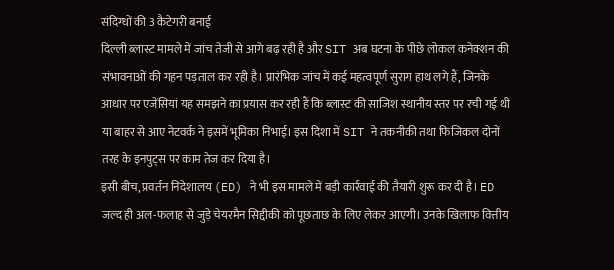संदिग्धों की 3 कैटेगरी बनाई
दिल्ली ब्लास्ट मामले में जांच तेजी से आगे बढ़ रही है और SIT अब घटना के पीछे लोकल कनेक्शन की संभावनाओं की गहन पड़ताल कर रही है। प्रारंभिक जांच में कई महत्वपूर्ण सुराग हाथ लगे हैं, जिनके आधार पर एजेंसियां यह समझने का प्रयास कर रही हैं कि ब्लास्ट की साजिश स्थानीय स्तर पर रची गई थी या बाहर से आए नेटवर्क ने इसमें भूमिका निभाई। इस दिशा में SIT ने तकनीकी तथा फिजिकल दोनों तरह के इनपुट्स पर काम तेज कर दिया है।
इसी बीच, प्रवर्तन निदेशालय (ED) ने भी इस मामले में बड़ी कार्रवाई की तैयारी शुरू कर दी है। ED जल्द ही अल-फलाह से जुड़े चेयरमैन सिद्दीकी को पूछताछ के लिए लेकर आएगी। उनके खिलाफ वित्तीय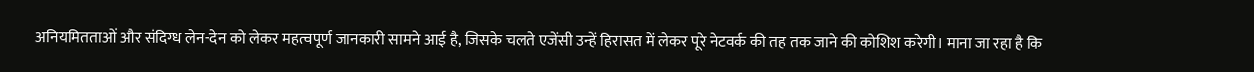अनियमितताओं और संदिग्ध लेन-देन को लेकर महत्वपूर्ण जानकारी सामने आई है, जिसके चलते एजेंसी उन्हें हिरासत में लेकर पूरे नेटवर्क की तह तक जाने की कोशिश करेगी। माना जा रहा है कि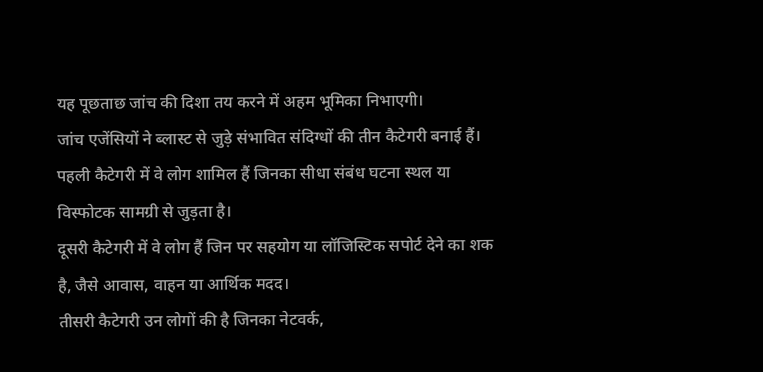यह पूछताछ जांच की दिशा तय करने में अहम भूमिका निभाएगी।
जांच एजेंसियों ने ब्लास्ट से जुड़े संभावित संदिग्धों की तीन कैटेगरी बनाई हैं।
पहली कैटेगरी में वे लोग शामिल हैं जिनका सीधा संबंध घटना स्थल या विस्फोटक सामग्री से जुड़ता है।
दूसरी कैटेगरी में वे लोग हैं जिन पर सहयोग या लॉजिस्टिक सपोर्ट देने का शक है, जैसे आवास, वाहन या आर्थिक मदद।
तीसरी कैटेगरी उन लोगों की है जिनका नेटवर्क,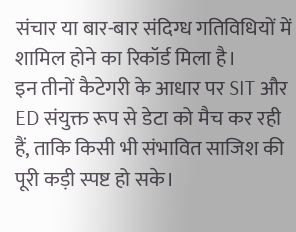संचार या बार-बार संदिग्ध गतिविधियों में शामिल होने का रिकॉर्ड मिला है।
इन तीनों कैटेगरी के आधार पर SIT और ED संयुक्त रूप से डेटा को मैच कर रही हैं, ताकि किसी भी संभावित साजिश की पूरी कड़ी स्पष्ट हो सके।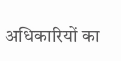अधिकारियों का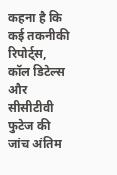कहना है कि कई तकनीकी रिपोर्ट्स, कॉल डिटेल्स और सीसीटीवी फुटेज की जांच अंतिम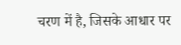चरण में है, जिसके आधार पर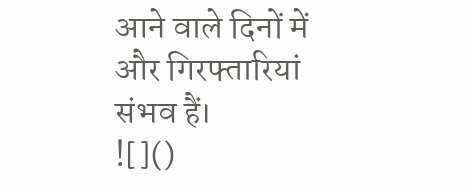आने वाले दिनों में और गिरफ्तारियां संभव हैं।
![]()